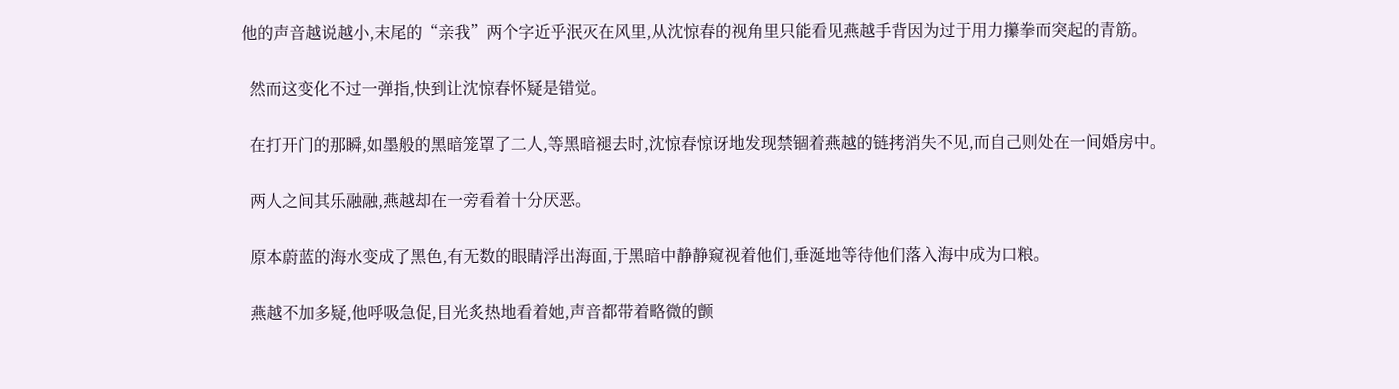他的声音越说越小,末尾的“亲我”两个字近乎泯灭在风里,从沈惊春的视角里只能看见燕越手背因为过于用力攥拳而突起的青筋。

  然而这变化不过一弹指,快到让沈惊春怀疑是错觉。

  在打开门的那瞬,如墨般的黑暗笼罩了二人,等黑暗褪去时,沈惊春惊讶地发现禁锢着燕越的链拷消失不见,而自己则处在一间婚房中。

  两人之间其乐融融,燕越却在一旁看着十分厌恶。

  原本蔚蓝的海水变成了黑色,有无数的眼睛浮出海面,于黑暗中静静窥视着他们,垂涎地等待他们落入海中成为口粮。

  燕越不加多疑,他呼吸急促,目光炙热地看着她,声音都带着略微的颤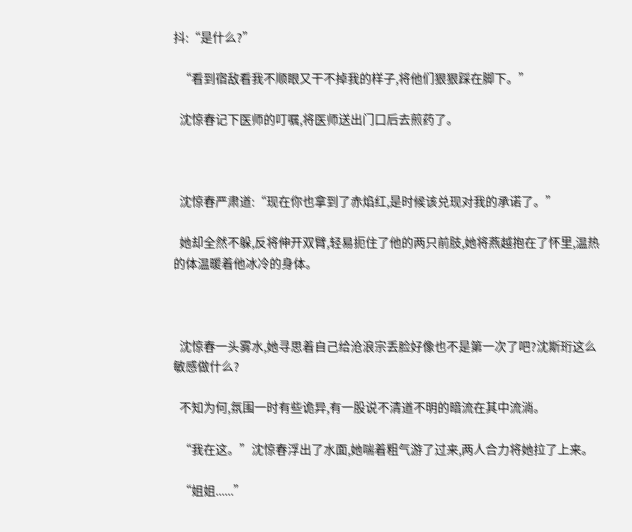抖:“是什么?”

  “看到宿敌看我不顺眼又干不掉我的样子,将他们狠狠踩在脚下。”

  沈惊春记下医师的叮嘱,将医师送出门口后去煎药了。



  沈惊春严肃道:“现在你也拿到了赤焰红,是时候该兑现对我的承诺了。”

  她却全然不躲,反将伸开双臂,轻易扼住了他的两只前肢,她将燕越抱在了怀里,温热的体温暖着他冰冷的身体。



  沈惊春一头雾水,她寻思着自己给沧浪宗丢脸好像也不是第一次了吧?沈斯珩这么敏感做什么?

  不知为何,氛围一时有些诡异,有一股说不清道不明的暗流在其中流淌。

  “我在这。”沈惊春浮出了水面,她喘着粗气游了过来,两人合力将她拉了上来。

  “姐姐......”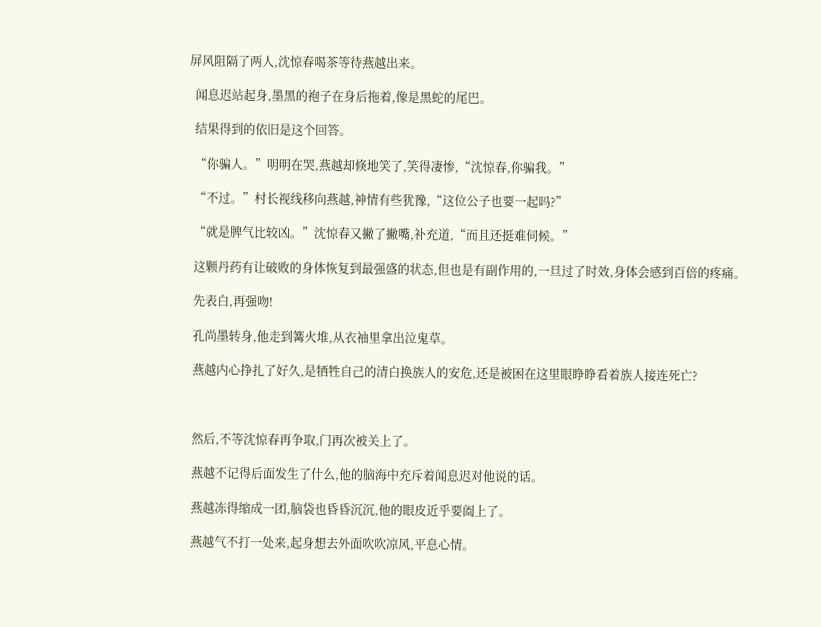屏风阻隔了两人,沈惊春喝茶等待燕越出来。

  闻息迟站起身,墨黑的袍子在身后拖着,像是黑蛇的尾巴。

  结果得到的依旧是这个回答。

  “你骗人。”明明在哭,燕越却倏地笑了,笑得凄惨,“沈惊春,你骗我。”

  “不过。”村长视线移向燕越,神情有些犹豫,“这位公子也要一起吗?”

  “就是脾气比较凶。”沈惊春又撇了撇嘴,补充道,“而且还挺难伺候。”

  这颗丹药有让破败的身体恢复到最强盛的状态,但也是有副作用的,一旦过了时效,身体会感到百倍的疼痛。

  先表白,再强吻!

  孔尚墨转身,他走到篝火堆,从衣袖里拿出泣鬼草。

  燕越内心挣扎了好久,是牺牲自己的清白换族人的安危,还是被困在这里眼睁睁看着族人接连死亡?



  然后,不等沈惊春再争取,门再次被关上了。

  燕越不记得后面发生了什么,他的脑海中充斥着闻息迟对他说的话。

  燕越冻得缩成一团,脑袋也昏昏沉沉,他的眼皮近乎要阖上了。

  燕越气不打一处来,起身想去外面吹吹凉风,平息心情。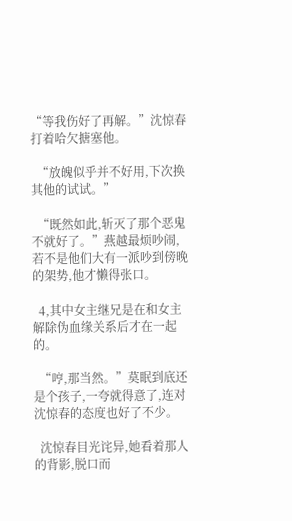“等我伤好了再解。”沈惊春打着哈欠搪塞他。

  “放魄似乎并不好用,下次换其他的试试。”

  “既然如此,斩灭了那个恶鬼不就好了。”燕越最烦吵闹,若不是他们大有一派吵到傍晚的架势,他才懒得张口。

  4,其中女主继兄是在和女主解除伪血缘关系后才在一起的。

  “哼,那当然。”莫眠到底还是个孩子,一夸就得意了,连对沈惊春的态度也好了不少。

  沈惊春目光诧异,她看着那人的背影,脱口而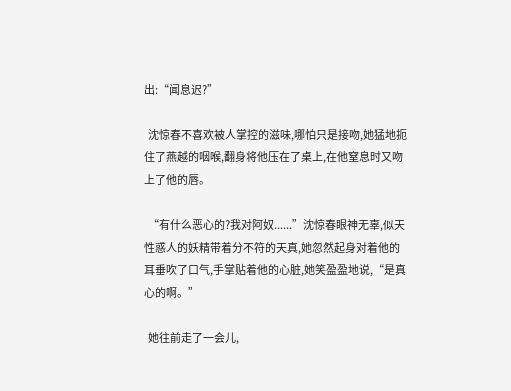出:“闻息迟?”

  沈惊春不喜欢被人掌控的滋味,哪怕只是接吻,她猛地扼住了燕越的咽喉,翻身将他压在了桌上,在他窒息时又吻上了他的唇。

  “有什么恶心的?我对阿奴......”沈惊春眼神无辜,似天性惑人的妖精带着分不符的天真,她忽然起身对着他的耳垂吹了口气,手掌贴着他的心脏,她笑盈盈地说,“是真心的啊。”

  她往前走了一会儿,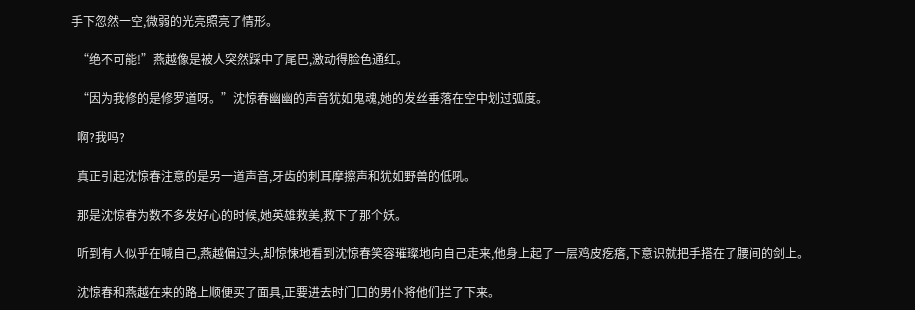手下忽然一空,微弱的光亮照亮了情形。

  “绝不可能!”燕越像是被人突然踩中了尾巴,激动得脸色通红。

  “因为我修的是修罗道呀。”沈惊春幽幽的声音犹如鬼魂,她的发丝垂落在空中划过弧度。

  啊?我吗?

  真正引起沈惊春注意的是另一道声音,牙齿的刺耳摩擦声和犹如野兽的低吼。

  那是沈惊春为数不多发好心的时候,她英雄救美,救下了那个妖。

  听到有人似乎在喊自己,燕越偏过头,却惊悚地看到沈惊春笑容璀璨地向自己走来,他身上起了一层鸡皮疙瘩,下意识就把手搭在了腰间的剑上。

  沈惊春和燕越在来的路上顺便买了面具,正要进去时门口的男仆将他们拦了下来。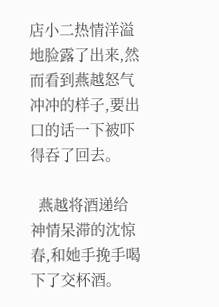店小二热情洋溢地脸露了出来,然而看到燕越怒气冲冲的样子,要出口的话一下被吓得吞了回去。

  燕越将酒递给神情呆滞的沈惊春,和她手挽手喝下了交杯酒。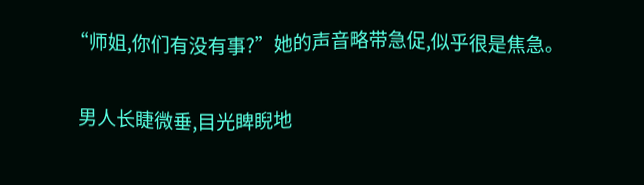“师姐,你们有没有事?”她的声音略带急促,似乎很是焦急。

  男人长睫微垂,目光睥睨地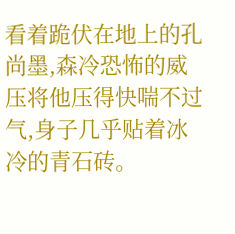看着跪伏在地上的孔尚墨,森冷恐怖的威压将他压得快喘不过气,身子几乎贴着冰冷的青石砖。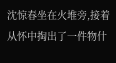沈惊春坐在火堆旁,接着从怀中掏出了一件物什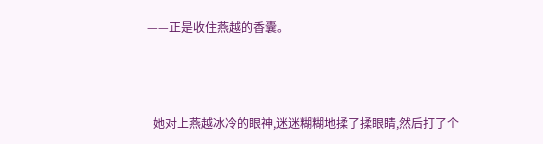——正是收住燕越的香囊。



  她对上燕越冰冷的眼神,迷迷糊糊地揉了揉眼睛,然后打了个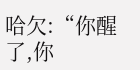哈欠:“你醒了,你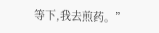等下,我去煎药。”